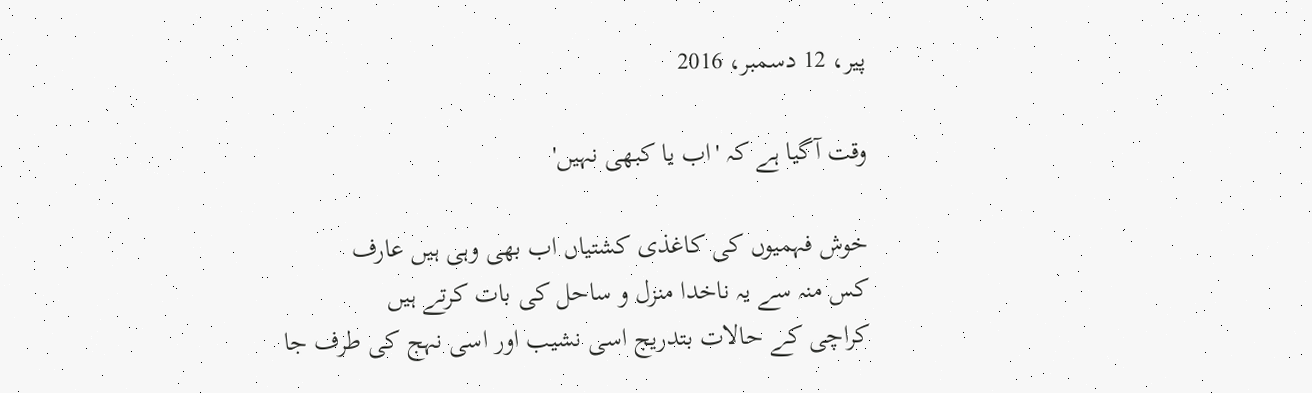پیر، 12 دسمبر، 2016

وقت آگیا ہے کہ 'اب یا کبھی نہیں'

خوش فہمیوں کی کاغذی کشتیاں اب بھی وہی ہیں عارف
کس منہ سے یہ ناخدا منزل و ساحل کی بات کرتے ہیں
کراچی کے حالات بتدریج اسی نشیب اور اسی نہج کی طرف جا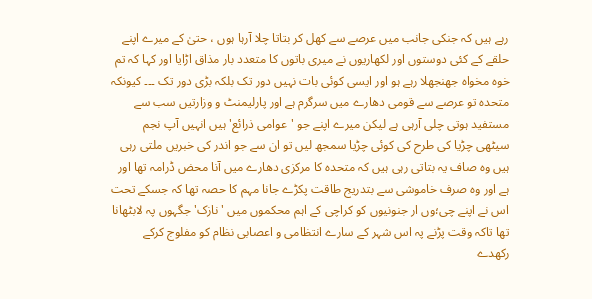رہے ہیں کہ جنکی جانب میں عرصے سے کھل کر بتاتا چلا آرہا ہوں ، حتیٰ کے میرے اپنے حلقے کے کئی دوستوں اور لکھاریوں نے میری باتوں کا متعدد بار مذاق اڑایا اور کہا کہ تم خوہ مخواہ جھنجھلا رہے ہو اور ایسی کوئی بات نہیں دور تک بلکہ بڑی دور تک ۔۔۔ کیونکہ متحدہ تو عرصے سے قومی دھارے میں سرگرم ہے اور پارلیمنٹ و وزارتیں سب سے مستفید ہوتی چلی آرہی ہے لیکن میرے اپنے جو 'عوامی ذرائع' ہیں انہیں آپ نجم سیٹھی چڑیا کی طرح کی کوئی چڑیا سمجھ لیں تو ان سے جو اندر کی خبریں ملتی رہی ہیں وہ صاف یہ بتاتی رہی ہیں کہ متحدہ کا مرکزی دھارے میں آنا محض ڈرامہ تھا اور ہے اور وہ صرف خاموشی سے بتدریج طاقت پکڑے جانا مہم کا حصہ تھا کہ جسکے تحت اس نے اپنے چی؛وں ار جنونیوں کو کراچی کے اہم محکموں میں 'نازک' جگہوں پہ لابٹھانا تھا تاکہ وقت پڑنے پہ اس شہر کے سارے انتظامی و اعصابی نظام کو مفلوج کرکے رکھدے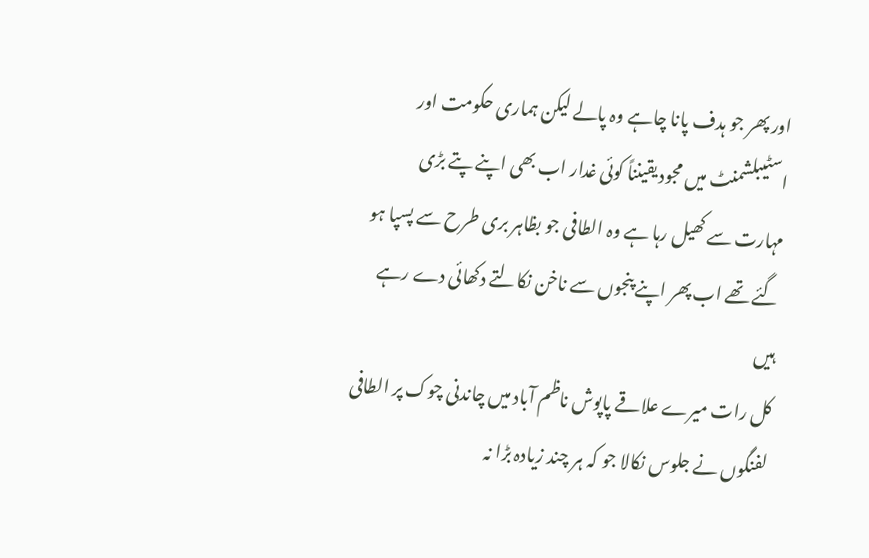اور پھر جو ہدف پانا چاہے وہ پالے لیکن ہماری حکومت اور اسٹیبلشمنٹ میں مجود یقینناً کوئی غدار اب بھی اپنے پتے بڑی مہارت سے کھیل رہا ہے وہ الطافی جو بظاہر بری طرح سے پسپا ہو گئے تھے اب پھر اپنے پنجوں سے ناخن نکالتے دکھائی دے رہے ہیں
کل رات میرے علاقے پاپوش ناظم آباد میں چاندنی چوک پر الطافی لفنگوں نے جلوس نکالا جو کہ ہر چند زیادہ بڑا نہ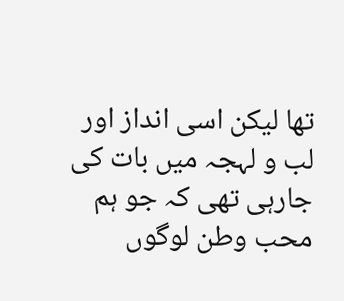تھا لیکن اسی انداز اور لب و لہجہ میں بات کی جارہی تھی کہ جو ہم محب وطن لوگوں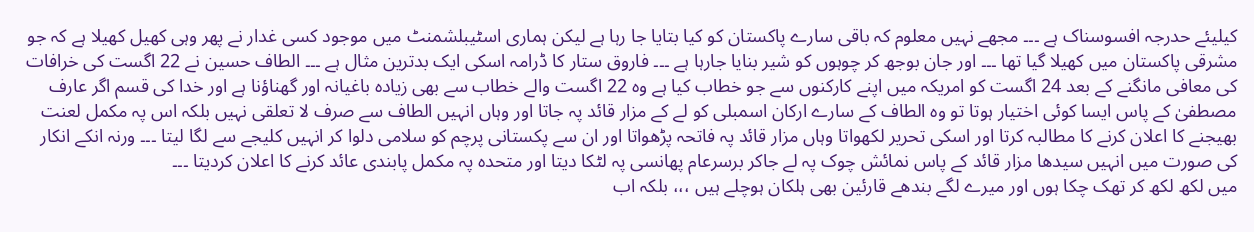کیلیئے حدرجہ افسوسناک ہے ۔۔۔ مجھے نہیں معلوم کہ باقی سارے پاکستان کو کیا بتایا جا رہا ہے لیکن ہماری اسٹیبلشمنٹ میں موجود کسی غدار نے پھر وہی کھیل کھیلا ہے کہ جو مشرقی پاکستان میں کھیلا گیا تھا ۔۔۔ اور جان بوجھ کر چوہوں کو شیر بنایا جارہا ہے ۔۔۔ فاروق ستار کا ڈرامہ اسکی ایک بدترین مثال ہے ۔۔۔ الطاف حسین نے 22 اگست کی خرافات کی معافی مانگنے کے بعد 24 اگست کو امریکہ میں اپنے کارکنوں سے جو خطاب کیا ہے وہ 22 اگست والے خطاب سے بھی زیادہ باغیانہ اور گھناؤنا ہے اور خدا کی قسم اگر عارف مصطفیٰ کے پاس ایسا کوئی اختیار ہوتا تو وہ الطاف کے سارے ارکان اسمبلی کو لے کے مزار قائد پہ جاتا اور وہاں انہیں الطاف سے صرف لا تعلقی نہیں بلکہ اس پہ مکمل لعنت بھیجنے کا اعلان کرنے کا مطالبہ کرتا اور اسکی تحریر لکھواتا وہاں مزار قائد پہ فاتحہ پڑھواتا اور ان سے پکستانی پرچم کو سلامی دلوا کر انہیں کلیجے سے لگا لیتا ۔۔۔ ورنہ انکے انکار کی صورت میں انہیں سیدھا مزار قائد کے پاس نمائش چوک پہ لے جاکر برسرعام پھانسی پہ لٹکا دیتا اور متحدہ پہ مکمل پابندی عائد کرنے کا اعلان کردیتا ۔۔۔
میں لکھ لکھ کر تھک چکا ہوں اور میرے لگے بندھے قارئین بھی ہلکان ہوچلے ہیں ،،، بلکہ اب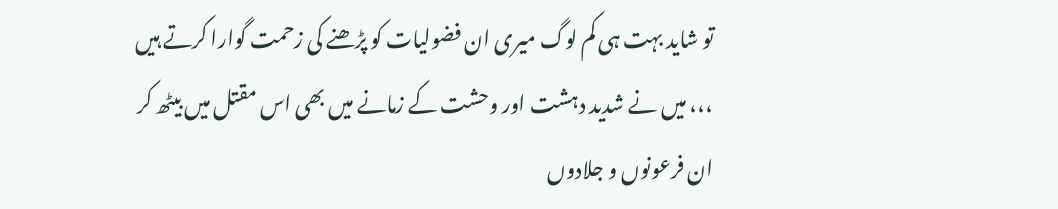تو شاید بہت ہی کم لوگ میری ان فضولیات کو پڑھنے کی زحمت گوارا کرتے ہیں ،،، میں نے شدید دہشت اور وحشت کے زمانے میں بھی اس مقتل میں بیٹھ کر ان فرعونوں و جلادوں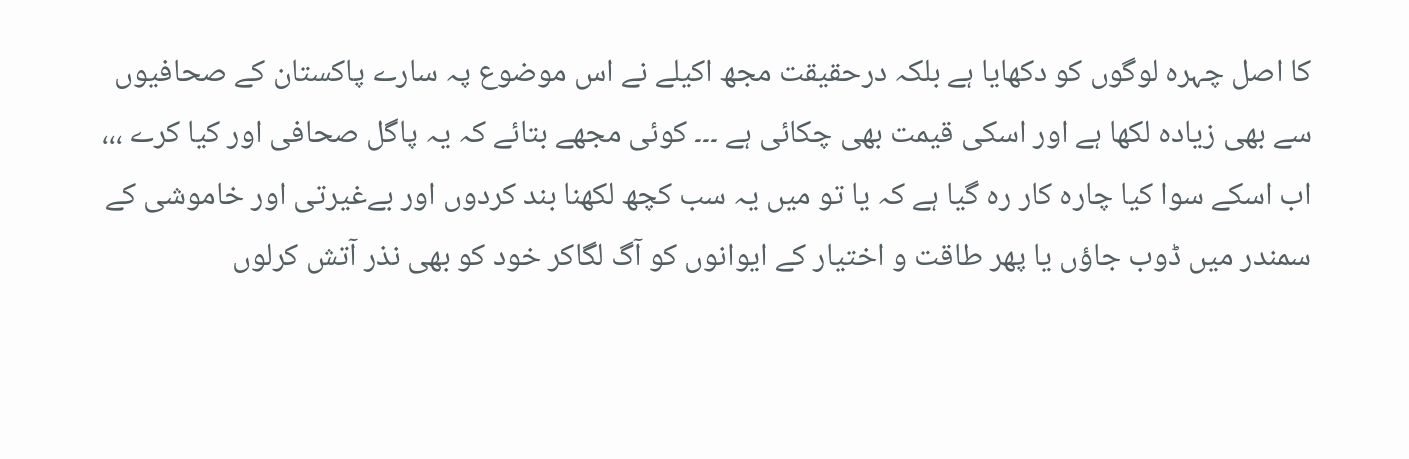کا اصل چہرہ لوگوں کو دکھایا ہے بلکہ درحقیقت مجھ اکیلے نے اس موضوع پہ سارے پاکستان کے صحافیوں سے بھی زیادہ لکھا ہے اور اسکی قیمت بھی چکائی ہے ۔۔۔ کوئی مجھے بتائے کہ یہ پاگل صحافی اور کیا کرے ،،، اب اسکے سوا کیا چارہ کار رہ گیا ہے کہ یا تو میں یہ سب کچھ لکھنا بند کردوں اور بےغیرتی اور خاموشی کے سمندر میں ڈوب جاؤں یا پھر طاقت و اختیار کے ایوانوں کو آگ لگاکر خود کو بھی نذر آتش کرلوں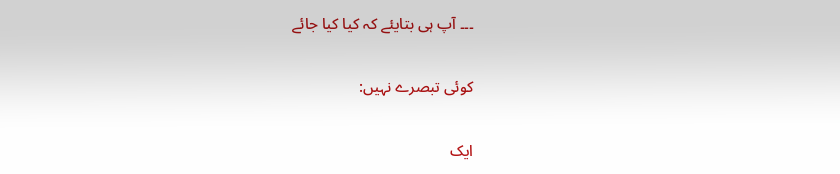۔۔۔ آپ ہی بتایئے کہ کیا کیا جائے

کوئی تبصرے نہیں:

ایک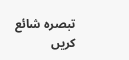تبصرہ شائع کریں